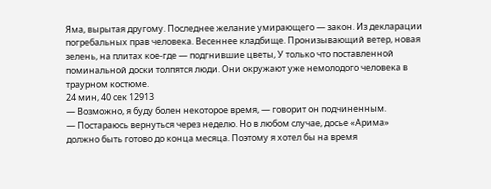Яма, вырытая другому. Последнее желание умирающего — закон. Из декларации погребальных прав человека. Весеннее кладбище. Пронизывающий ветер, новая зелень, на плитах кое-где — подгнившие цветы, У только что поставленной поминальной доски толпятся люди. Они окружают уже немолодого человека в траурном костюме.
24 мин, 40 сек 12913
— Возможно, я буду болен некоторое время, — говорит он подчиненным.
— Постараюсь вернуться через неделю. Но в любом случае, досье «Арима» должно быть готово до конца месяца. Поэтому я хотел бы на время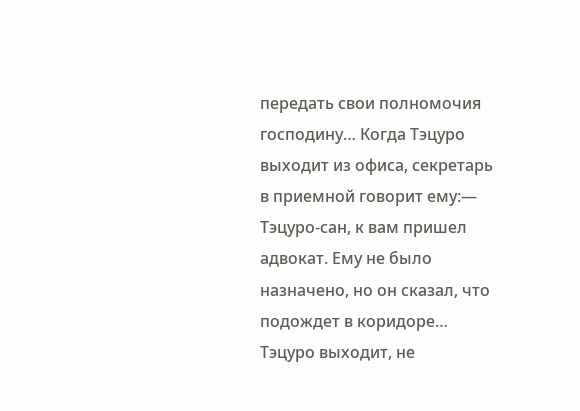передать свои полномочия господину… Когда Тэцуро выходит из офиса, секретарь в приемной говорит ему:— Тэцуро-сан, к вам пришел адвокат. Ему не было назначено, но он сказал, что подождет в коридоре… Тэцуро выходит, не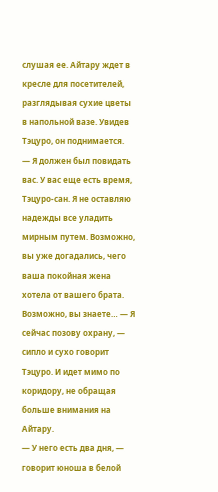слушая ее. Айтару ждет в кресле для посетителей, разглядывая сухие цветы в напольной вазе. Увидев Тэцуро, он поднимается.
— Я должен был повидать вас. У вас еще есть время, Тэцуро-сан. Я не оставляю надежды все уладить мирным путем. Возможно, вы уже догадались, чего ваша покойная жена хотела от вашего брата. Возможно, вы знаете… — Я сейчас позову охрану, — сипло и сухо говорит Тэцуро. И идет мимо по коридору, не обращая больше внимания на Айтару.
— У него есть два дня, — говорит юноша в белой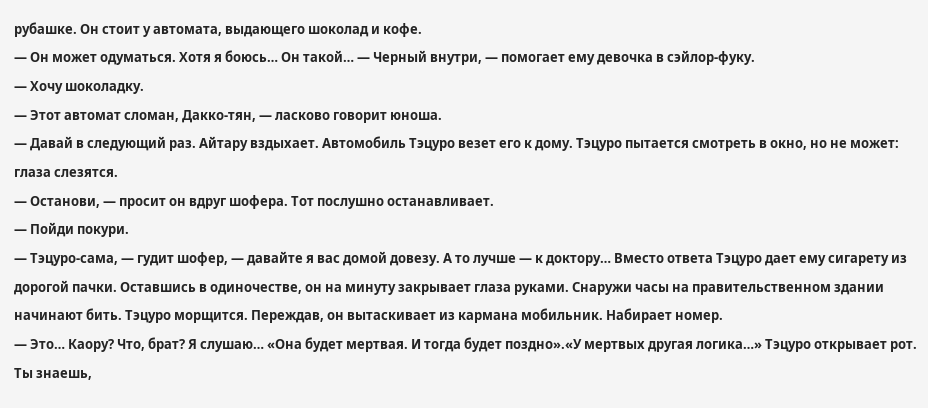рубашке. Он стоит у автомата, выдающего шоколад и кофе.
— Он может одуматься. Хотя я боюсь… Он такой… — Черный внутри, — помогает ему девочка в сэйлор-фуку.
— Хочу шоколадку.
— Этот автомат сломан, Дакко-тян, — ласково говорит юноша.
— Давай в следующий раз. Айтару вздыхает. Автомобиль Тэцуро везет его к дому. Тэцуро пытается смотреть в окно, но не может: глаза слезятся.
— Останови, — просит он вдруг шофера. Тот послушно останавливает.
— Пойди покури.
— Тэцуро-сама, — гудит шофер, — давайте я вас домой довезу. А то лучше — к доктору… Вместо ответа Тэцуро дает ему сигарету из дорогой пачки. Оставшись в одиночестве, он на минуту закрывает глаза руками. Снаружи часы на правительственном здании начинают бить. Тэцуро морщится. Переждав, он вытаскивает из кармана мобильник. Набирает номер.
— Это… Каору? Что, брат? Я слушаю… «Она будет мертвая. И тогда будет поздно».«У мертвых другая логика…» Тэцуро открывает рот. Ты знаешь,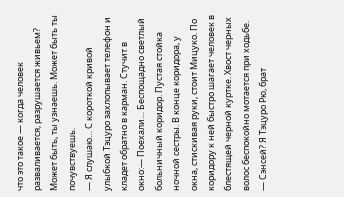что это такое — когда человек разваливается, разрушается живьем? Может быть, ты узнаешь. Может быть ты почувствуешь.
— Я слушаю… С короткой кривой улыбкой Тэцуро захлопывает телефон и кладет обратно в карман. Стучит в окно:— Поехали… Беспощадно светлый больничный коридор. Пустая стойка ночной сестры. В конце коридора, у окна, стискивая руки, стоит Мицуко. По коридору к ней быстро шагает человек в блестящей черной куртке. Хвост черных волос беспокойно мотается при ходьбе.
— Сэнсей? Я Тэцуро Рю, брат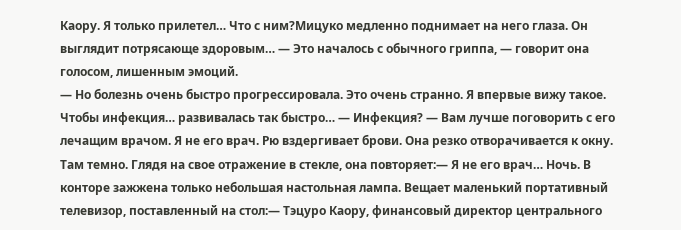Каору. Я только прилетел… Что с ним?Мицуко медленно поднимает на него глаза. Он выглядит потрясающе здоровым… — Это началось с обычного гриппа, — говорит она голосом, лишенным эмоций.
— Но болезнь очень быстро прогрессировала. Это очень странно. Я впервые вижу такое. Чтобы инфекция… развивалась так быстро… — Инфекция? — Вам лучше поговорить с его лечащим врачом. Я не его врач. Рю вздергивает брови. Она резко отворачивается к окну. Там темно. Глядя на свое отражение в стекле, она повторяет:— Я не его врач… Ночь. В конторе зажжена только небольшая настольная лампа. Вещает маленький портативный телевизор, поставленный на стол:— Тэцуро Каору, финансовый директор центрального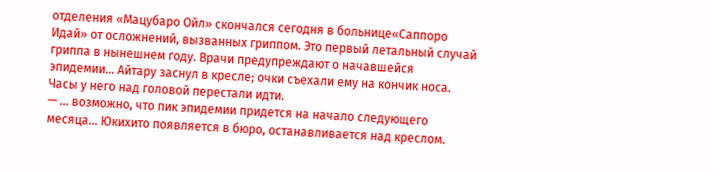отделения «Мацубаро Ойл» скончался сегодня в больнице«Саппоро Идай» от осложнений, вызванных гриппом. Это первый летальный случай гриппа в нынешнем году. Врачи предупреждают о начавшейся эпидемии… Айтару заснул в кресле; очки съехали ему на кончик носа. Часы у него над головой перестали идти.
— … возможно, что пик эпидемии придется на начало следующего месяца… Юкихито появляется в бюро, останавливается над креслом.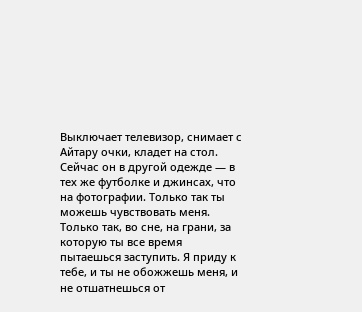Выключает телевизор, снимает с Айтару очки, кладет на стол. Сейчас он в другой одежде — в тех же футболке и джинсах, что на фотографии. Только так ты можешь чувствовать меня. Только так, во сне, на грани, за которую ты все время пытаешься заступить. Я приду к тебе, и ты не обожжешь меня, и не отшатнешься от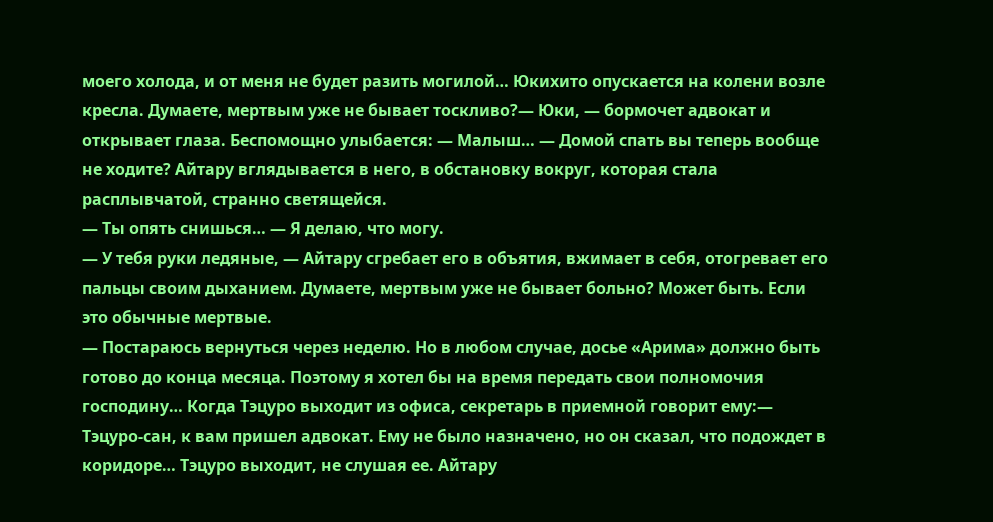моего холода, и от меня не будет разить могилой… Юкихито опускается на колени возле кресла. Думаете, мертвым уже не бывает тоскливо?— Юки, — бормочет адвокат и открывает глаза. Беспомощно улыбается: — Малыш… — Домой спать вы теперь вообще не ходите? Айтару вглядывается в него, в обстановку вокруг, которая стала расплывчатой, странно светящейся.
— Ты опять снишься… — Я делаю, что могу.
— У тебя руки ледяные, — Айтару сгребает его в объятия, вжимает в себя, отогревает его пальцы своим дыханием. Думаете, мертвым уже не бывает больно? Может быть. Если это обычные мертвые.
— Постараюсь вернуться через неделю. Но в любом случае, досье «Арима» должно быть готово до конца месяца. Поэтому я хотел бы на время передать свои полномочия господину… Когда Тэцуро выходит из офиса, секретарь в приемной говорит ему:— Тэцуро-сан, к вам пришел адвокат. Ему не было назначено, но он сказал, что подождет в коридоре… Тэцуро выходит, не слушая ее. Айтару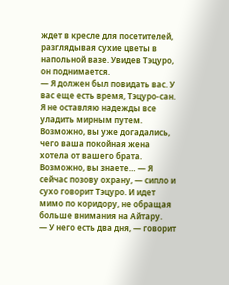ждет в кресле для посетителей, разглядывая сухие цветы в напольной вазе. Увидев Тэцуро, он поднимается.
— Я должен был повидать вас. У вас еще есть время, Тэцуро-сан. Я не оставляю надежды все уладить мирным путем. Возможно, вы уже догадались, чего ваша покойная жена хотела от вашего брата. Возможно, вы знаете… — Я сейчас позову охрану, — сипло и сухо говорит Тэцуро. И идет мимо по коридору, не обращая больше внимания на Айтару.
— У него есть два дня, — говорит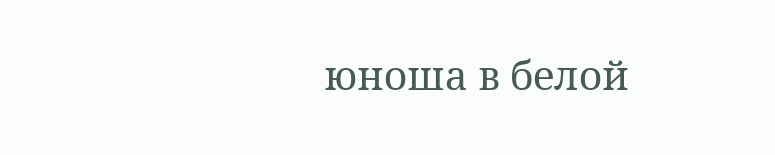юноша в белой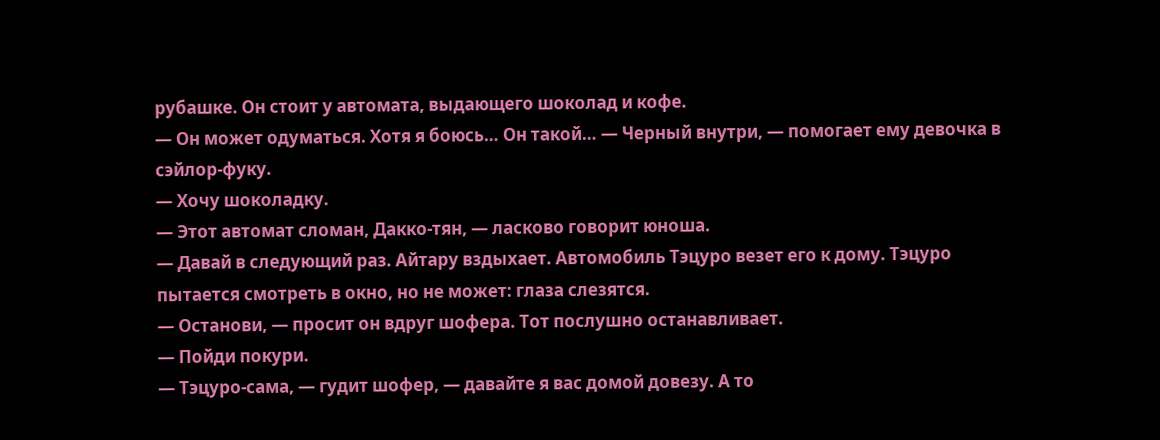рубашке. Он стоит у автомата, выдающего шоколад и кофе.
— Он может одуматься. Хотя я боюсь… Он такой… — Черный внутри, — помогает ему девочка в сэйлор-фуку.
— Хочу шоколадку.
— Этот автомат сломан, Дакко-тян, — ласково говорит юноша.
— Давай в следующий раз. Айтару вздыхает. Автомобиль Тэцуро везет его к дому. Тэцуро пытается смотреть в окно, но не может: глаза слезятся.
— Останови, — просит он вдруг шофера. Тот послушно останавливает.
— Пойди покури.
— Тэцуро-сама, — гудит шофер, — давайте я вас домой довезу. А то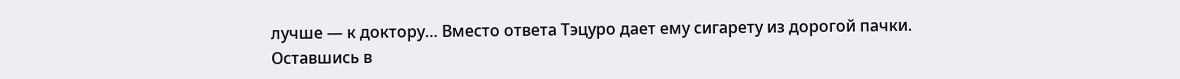лучше — к доктору… Вместо ответа Тэцуро дает ему сигарету из дорогой пачки. Оставшись в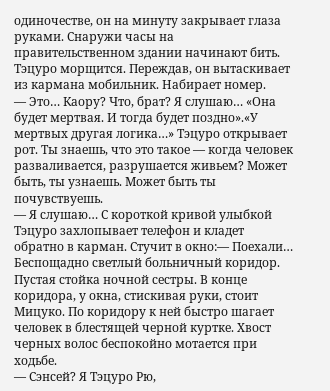одиночестве, он на минуту закрывает глаза руками. Снаружи часы на правительственном здании начинают бить. Тэцуро морщится. Переждав, он вытаскивает из кармана мобильник. Набирает номер.
— Это… Каору? Что, брат? Я слушаю… «Она будет мертвая. И тогда будет поздно».«У мертвых другая логика…» Тэцуро открывает рот. Ты знаешь, что это такое — когда человек разваливается, разрушается живьем? Может быть, ты узнаешь. Может быть ты почувствуешь.
— Я слушаю… С короткой кривой улыбкой Тэцуро захлопывает телефон и кладет обратно в карман. Стучит в окно:— Поехали… Беспощадно светлый больничный коридор. Пустая стойка ночной сестры. В конце коридора, у окна, стискивая руки, стоит Мицуко. По коридору к ней быстро шагает человек в блестящей черной куртке. Хвост черных волос беспокойно мотается при ходьбе.
— Сэнсей? Я Тэцуро Рю,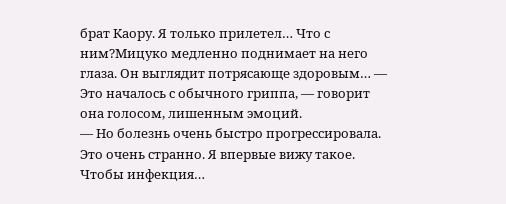брат Каору. Я только прилетел… Что с ним?Мицуко медленно поднимает на него глаза. Он выглядит потрясающе здоровым… — Это началось с обычного гриппа, — говорит она голосом, лишенным эмоций.
— Но болезнь очень быстро прогрессировала. Это очень странно. Я впервые вижу такое. Чтобы инфекция…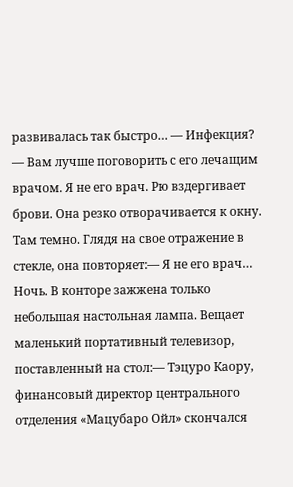развивалась так быстро… — Инфекция? — Вам лучше поговорить с его лечащим врачом. Я не его врач. Рю вздергивает брови. Она резко отворачивается к окну. Там темно. Глядя на свое отражение в стекле, она повторяет:— Я не его врач… Ночь. В конторе зажжена только небольшая настольная лампа. Вещает маленький портативный телевизор, поставленный на стол:— Тэцуро Каору, финансовый директор центрального отделения «Мацубаро Ойл» скончался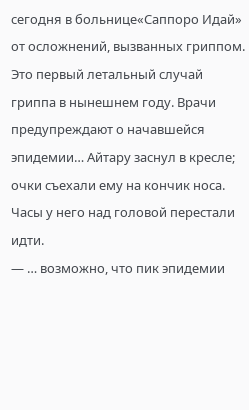сегодня в больнице«Саппоро Идай» от осложнений, вызванных гриппом. Это первый летальный случай гриппа в нынешнем году. Врачи предупреждают о начавшейся эпидемии… Айтару заснул в кресле; очки съехали ему на кончик носа. Часы у него над головой перестали идти.
— … возможно, что пик эпидемии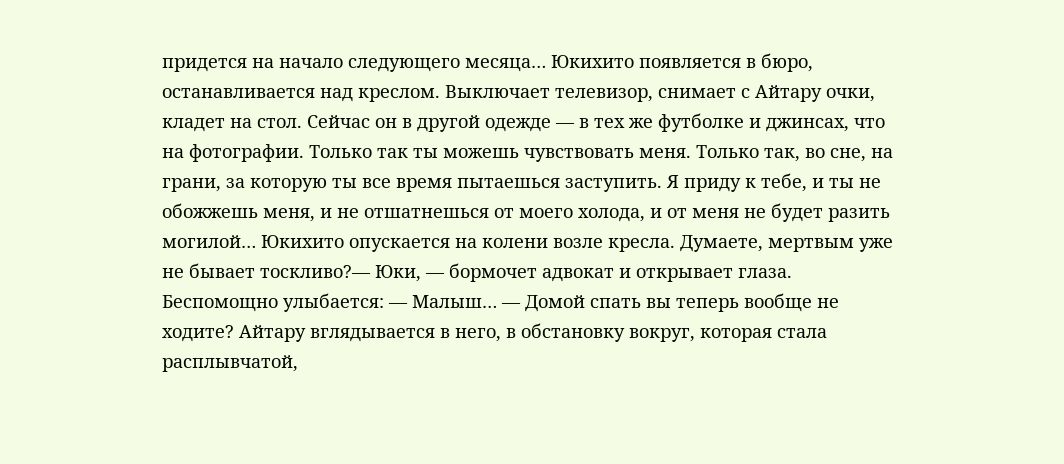придется на начало следующего месяца… Юкихито появляется в бюро, останавливается над креслом. Выключает телевизор, снимает с Айтару очки, кладет на стол. Сейчас он в другой одежде — в тех же футболке и джинсах, что на фотографии. Только так ты можешь чувствовать меня. Только так, во сне, на грани, за которую ты все время пытаешься заступить. Я приду к тебе, и ты не обожжешь меня, и не отшатнешься от моего холода, и от меня не будет разить могилой… Юкихито опускается на колени возле кресла. Думаете, мертвым уже не бывает тоскливо?— Юки, — бормочет адвокат и открывает глаза. Беспомощно улыбается: — Малыш… — Домой спать вы теперь вообще не ходите? Айтару вглядывается в него, в обстановку вокруг, которая стала расплывчатой,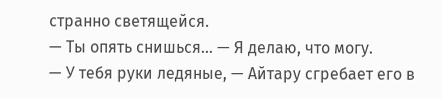странно светящейся.
— Ты опять снишься… — Я делаю, что могу.
— У тебя руки ледяные, — Айтару сгребает его в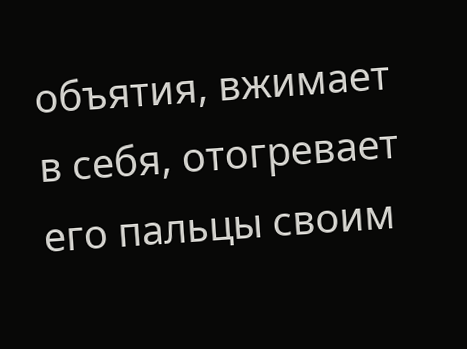объятия, вжимает в себя, отогревает его пальцы своим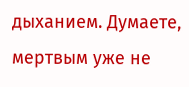дыханием. Думаете, мертвым уже не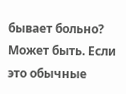бывает больно? Может быть. Если это обычные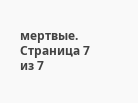мертвые.
Страница 7 из 7